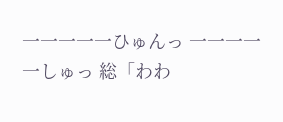一一一一一ひゅんっ 一一一一一しゅっ 総「わわ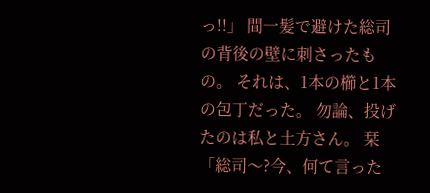っ!!」 間一髪で避けた総司の背後の壁に刺さったもの。 それは、1本の櫛と1本の包丁だった。 勿論、投げたのは私と土方さん。 栞「総司〜?今、何て言った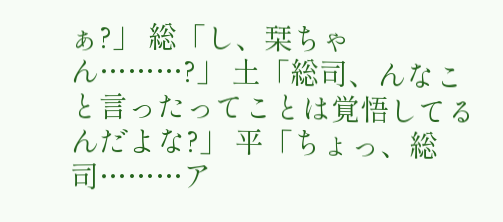ぁ?」 総「し、栞ちゃん………?」 土「総司、んなこと言ったってことは覚悟してるんだよな?」 平「ちょっ、総司………ア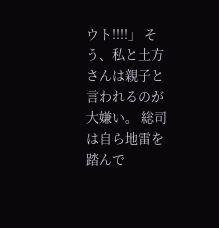ウト!!!!」 そう、私と土方さんは親子と言われるのが大嫌い。 総司は自ら地雷を踏んで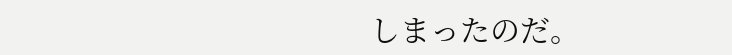しまったのだ。